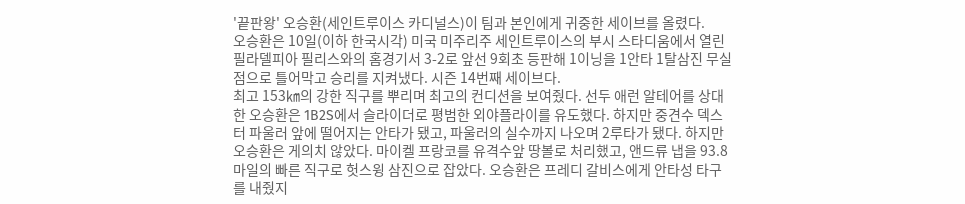'끝판왕' 오승환(세인트루이스 카디널스)이 팀과 본인에게 귀중한 세이브를 올렸다.
오승환은 10일(이하 한국시각) 미국 미주리주 세인트루이스의 부시 스타디움에서 열린 필라델피아 필리스와의 홈경기서 3-2로 앞선 9회초 등판해 1이닝을 1안타 1탈삼진 무실점으로 틀어막고 승리를 지켜냈다. 시즌 14번째 세이브다.
최고 153㎞의 강한 직구를 뿌리며 최고의 컨디션을 보여줬다. 선두 애런 알테어를 상대한 오승환은 1B2S에서 슬라이더로 평범한 외야플라이를 유도했다. 하지만 중견수 덱스터 파울러 앞에 떨어지는 안타가 됐고, 파울러의 실수까지 나오며 2루타가 됐다. 하지만 오승환은 게의치 않았다. 마이켈 프랑코를 유격수앞 땅볼로 처리했고, 앤드류 냅을 93.8마일의 빠른 직구로 헛스윙 삼진으로 잡았다. 오승환은 프레디 갈비스에게 안타성 타구를 내줬지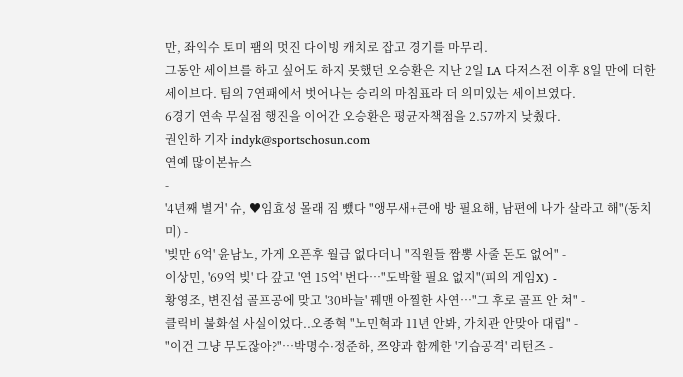만, 좌익수 토미 팸의 멋진 다이빙 캐치로 잡고 경기를 마무리.
그동안 세이브를 하고 싶어도 하지 못했던 오승환은 지난 2일 LA 다저스전 이후 8일 만에 더한 세이브다. 팀의 7연패에서 벗어나는 승리의 마침표라 더 의미있는 세이브였다.
6경기 연속 무실점 행진을 이어간 오승환은 평균자책점을 2.57까지 낮췄다.
권인하 기자 indyk@sportschosun.com
연예 많이본뉴스
-
'4년째 별거' 슈, ♥임효성 몰래 짐 뺐다 "앵무새+큰애 방 필요해, 남편에 나가 살라고 해"(동치미) -
'빚만 6억' 윤남노, 가게 오픈후 월급 없다더니 "직원들 짬뽕 사줄 돈도 없어" -
이상민, '69억 빚' 다 갚고 '연 15억' 번다…"도박할 필요 없지"(피의 게임X) -
황영조, 변진섭 골프공에 맞고 '30바늘' 꿰맨 아찔한 사연…"그 후로 골프 안 쳐" -
클릭비 불화설 사실이었다..오종혁 "노민혁과 11년 안봐, 가치관 안맞아 대립" -
"이건 그냥 무도잖아?"…박명수·정준하, 쯔양과 함께한 '기습공격' 리턴즈 -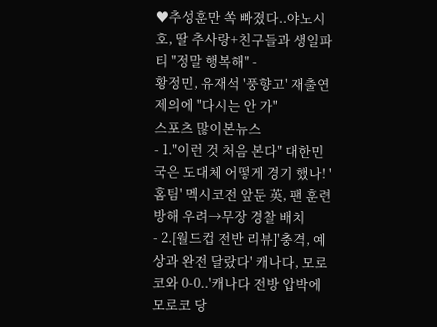♥추성훈만 쏙 빠졌다..야노시호, 딸 추사랑+친구들과 생일파티 "정말 행복해" -
황정민, 유재석 '풍향고' 재출연 제의에 "다시는 안 가"
스포츠 많이본뉴스
- 1."이런 것 처음 본다" 대한민국은 도대체 어떻게 경기 했나! '홈팀' 멕시코전 앞둔 英, 팬 훈련 방해 우려→무장 경찰 배치
- 2.[월드컵 전반 리뷰]'충격, 예상과 완전 달랐다' 캐나다, 모로코와 0-0..'캐나다 전방 압박에 모로코 당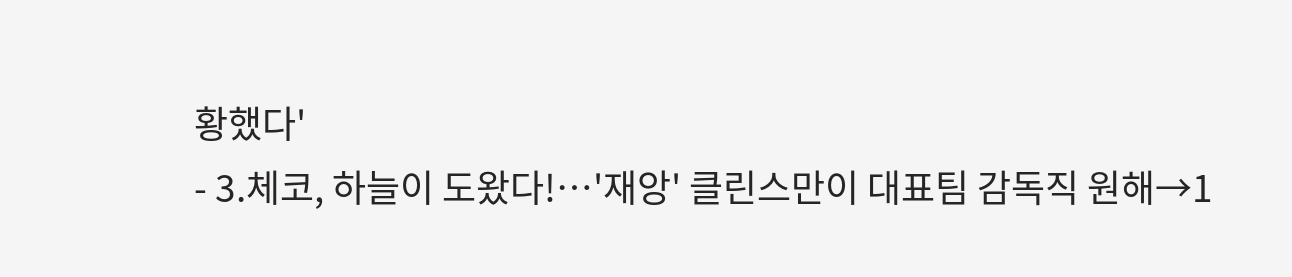황했다'
- 3.체코, 하늘이 도왔다!…'재앙' 클린스만이 대표팀 감독직 원해→1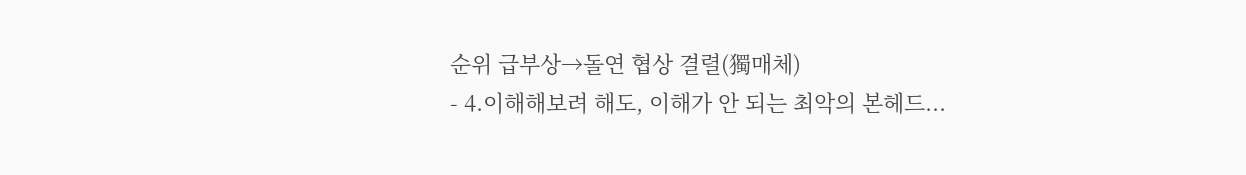순위 급부상→돌연 협상 결렬(獨매체)
- 4.이해해보려 해도, 이해가 안 되는 최악의 본헤드...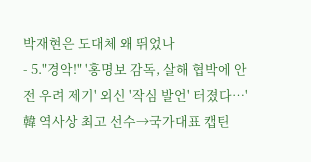박재현은 도대체 왜 뛰었나
- 5."경악!" '홍명보 감독, 살해 협박에 안전 우려 제기' 외신 '작심 발언' 터졌다…'韓 역사상 최고 선수→국가대표 캡틴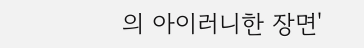의 아이러니한 장면'